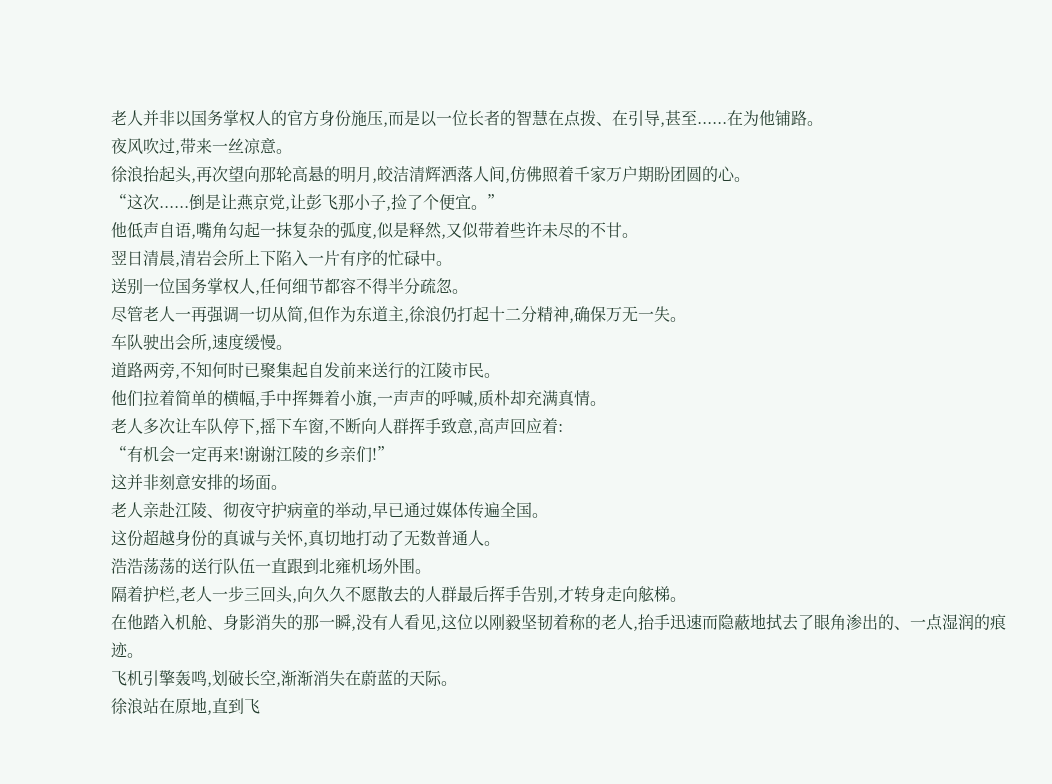老人并非以国务掌权人的官方身份施压,而是以一位长者的智慧在点拨、在引导,甚至......在为他铺路。
夜风吹过,带来一丝凉意。
徐浪抬起头,再次望向那轮高悬的明月,皎洁清辉洒落人间,仿佛照着千家万户期盼团圆的心。
“这次......倒是让燕京党,让彭飞那小子,捡了个便宜。”
他低声自语,嘴角勾起一抹复杂的弧度,似是释然,又似带着些许未尽的不甘。
翌日清晨,清岩会所上下陷入一片有序的忙碌中。
送别一位国务掌权人,任何细节都容不得半分疏忽。
尽管老人一再强调一切从简,但作为东道主,徐浪仍打起十二分精神,确保万无一失。
车队驶出会所,速度缓慢。
道路两旁,不知何时已聚集起自发前来送行的江陵市民。
他们拉着简单的横幅,手中挥舞着小旗,一声声的呼喊,质朴却充满真情。
老人多次让车队停下,摇下车窗,不断向人群挥手致意,高声回应着:
“有机会一定再来!谢谢江陵的乡亲们!”
这并非刻意安排的场面。
老人亲赴江陵、彻夜守护病童的举动,早已通过媒体传遍全国。
这份超越身份的真诚与关怀,真切地打动了无数普通人。
浩浩荡荡的送行队伍一直跟到北雍机场外围。
隔着护栏,老人一步三回头,向久久不愿散去的人群最后挥手告别,才转身走向舷梯。
在他踏入机舱、身影消失的那一瞬,没有人看见,这位以刚毅坚韧着称的老人,抬手迅速而隐蔽地拭去了眼角渗出的、一点湿润的痕迹。
飞机引擎轰鸣,划破长空,渐渐消失在蔚蓝的天际。
徐浪站在原地,直到飞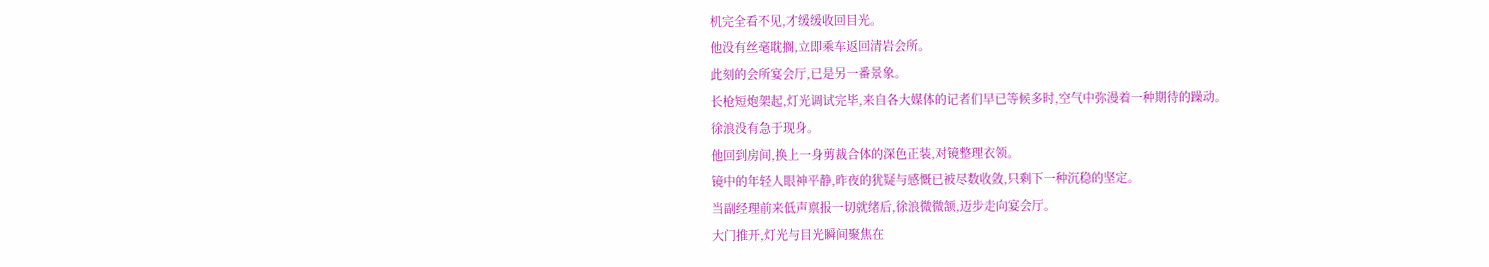机完全看不见,才缓缓收回目光。
他没有丝毫耽搁,立即乘车返回清岩会所。
此刻的会所宴会厅,已是另一番景象。
长枪短炮架起,灯光调试完毕,来自各大媒体的记者们早已等候多时,空气中弥漫着一种期待的躁动。
徐浪没有急于现身。
他回到房间,换上一身剪裁合体的深色正装,对镜整理衣领。
镜中的年轻人眼神平静,昨夜的犹疑与感慨已被尽数收敛,只剩下一种沉稳的坚定。
当副经理前来低声禀报一切就绪后,徐浪微微颔,迈步走向宴会厅。
大门推开,灯光与目光瞬间聚焦在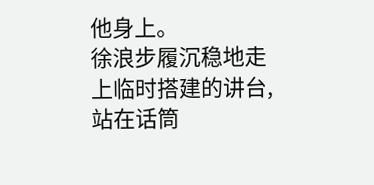他身上。
徐浪步履沉稳地走上临时搭建的讲台,站在话筒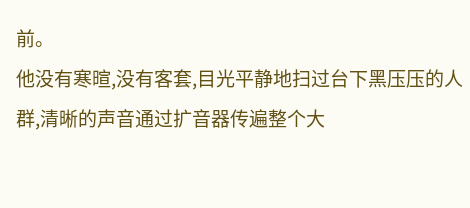前。
他没有寒暄,没有客套,目光平静地扫过台下黑压压的人群,清晰的声音通过扩音器传遍整个大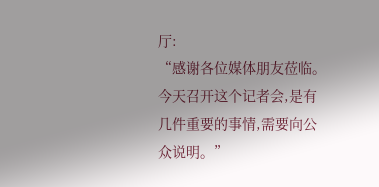厅:
“感谢各位媒体朋友莅临。今天召开这个记者会,是有几件重要的事情,需要向公众说明。”